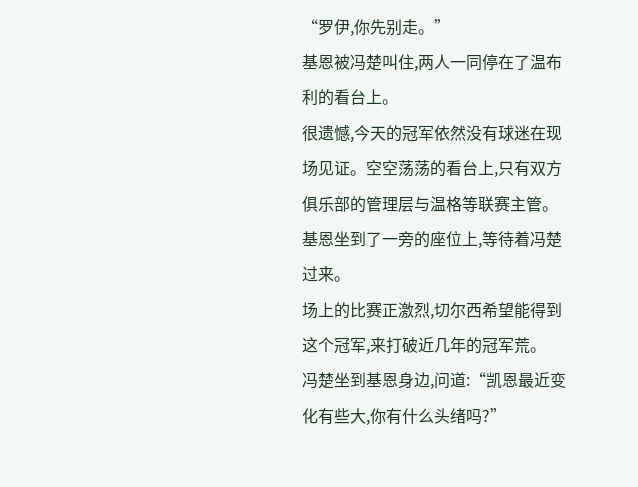“罗伊,你先别走。”
基恩被冯楚叫住,两人一同停在了温布利的看台上。
很遗憾,今天的冠军依然没有球迷在现场见证。空空荡荡的看台上,只有双方俱乐部的管理层与温格等联赛主管。
基恩坐到了一旁的座位上,等待着冯楚过来。
场上的比赛正激烈,切尔西希望能得到这个冠军,来打破近几年的冠军荒。
冯楚坐到基恩身边,问道:“凯恩最近变化有些大,你有什么头绪吗?”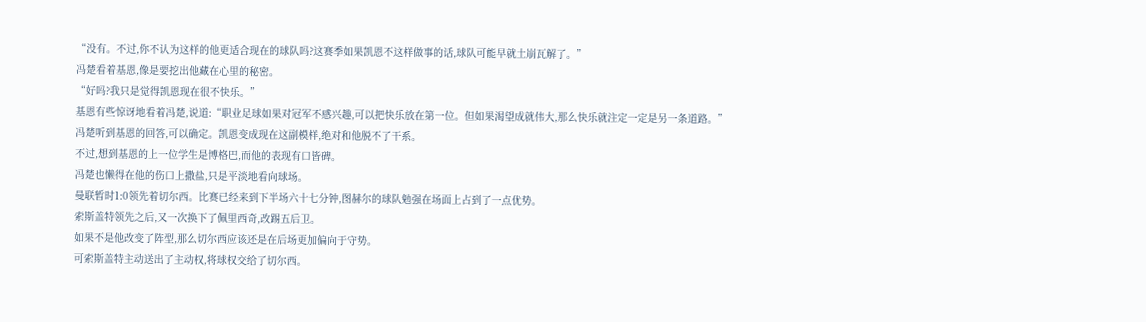“没有。不过,你不认为这样的他更适合现在的球队吗?这赛季如果凯恩不这样做事的话,球队可能早就土崩瓦解了。”
冯楚看着基恩,像是要挖出他藏在心里的秘密。
“好吗?我只是觉得凯恩现在很不快乐。”
基恩有些惊讶地看着冯楚,说道:“职业足球如果对冠军不感兴趣,可以把快乐放在第一位。但如果渴望成就伟大,那么快乐就注定一定是另一条道路。”
冯楚听到基恩的回答,可以确定。凯恩变成现在这副模样,绝对和他脱不了干系。
不过,想到基恩的上一位学生是博格巴,而他的表现有口皆碑。
冯楚也懒得在他的伤口上撒盐,只是平淡地看向球场。
曼联暂时1:0领先着切尔西。比赛已经来到下半场六十七分钟,图赫尔的球队勉强在场面上占到了一点优势。
索斯盖特领先之后,又一次换下了佩里西奇,改踢五后卫。
如果不是他改变了阵型,那么切尔西应该还是在后场更加偏向于守势。
可索斯盖特主动送出了主动权,将球权交给了切尔西。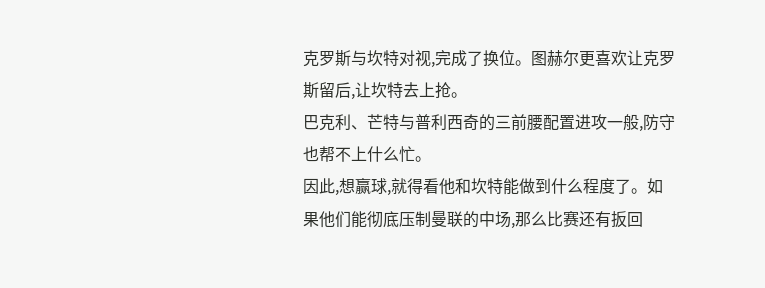克罗斯与坎特对视,完成了换位。图赫尔更喜欢让克罗斯留后,让坎特去上抢。
巴克利、芒特与普利西奇的三前腰配置进攻一般,防守也帮不上什么忙。
因此,想赢球,就得看他和坎特能做到什么程度了。如果他们能彻底压制曼联的中场,那么比赛还有扳回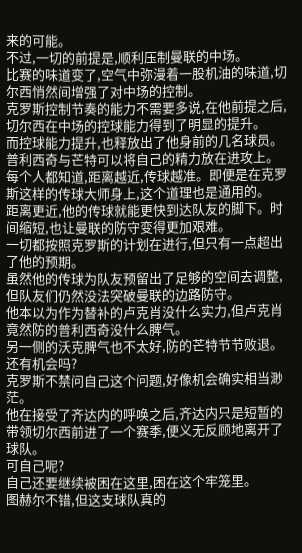来的可能。
不过,一切的前提是,顺利压制曼联的中场。
比赛的味道变了,空气中弥漫着一股机油的味道,切尔西悄然间增强了对中场的控制。
克罗斯控制节奏的能力不需要多说,在他前提之后,切尔西在中场的控球能力得到了明显的提升。
而控球能力提升,也释放出了他身前的几名球员。普利西奇与芒特可以将自己的精力放在进攻上。
每个人都知道,距离越近,传球越准。即便是在克罗斯这样的传球大师身上,这个道理也是通用的。
距离更近,他的传球就能更快到达队友的脚下。时间缩短,也让曼联的防守变得更加艰难。
一切都按照克罗斯的计划在进行,但只有一点超出了他的预期。
虽然他的传球为队友预留出了足够的空间去调整,但队友们仍然没法突破曼联的边路防守。
他本以为作为替补的卢克肖没什么实力,但卢克肖竟然防的普利西奇没什么脾气。
另一侧的沃克脾气也不太好,防的芒特节节败退。
还有机会吗?
克罗斯不禁问自己这个问题,好像机会确实相当渺茫。
他在接受了齐达内的呼唤之后,齐达内只是短暂的带领切尔西前进了一个赛季,便义无反顾地离开了球队。
可自己呢?
自己还要继续被困在这里,困在这个牢笼里。
图赫尔不错,但这支球队真的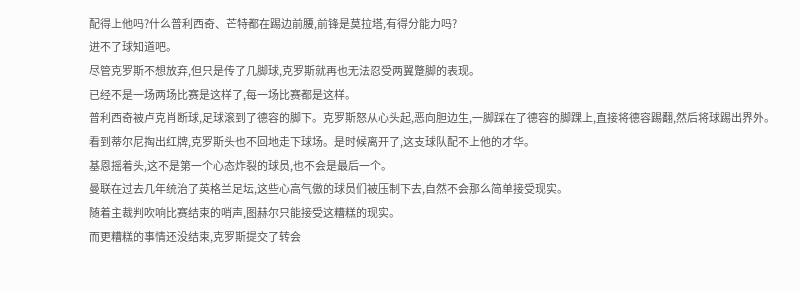配得上他吗?什么普利西奇、芒特都在踢边前腰,前锋是莫拉塔,有得分能力吗?
进不了球知道吧。
尽管克罗斯不想放弃,但只是传了几脚球,克罗斯就再也无法忍受两翼蹩脚的表现。
已经不是一场两场比赛是这样了,每一场比赛都是这样。
普利西奇被卢克肖断球,足球滚到了德容的脚下。克罗斯怒从心头起,恶向胆边生,一脚踩在了德容的脚踝上,直接将德容踢翻,然后将球踢出界外。
看到蒂尔尼掏出红牌,克罗斯头也不回地走下球场。是时候离开了,这支球队配不上他的才华。
基恩摇着头,这不是第一个心态炸裂的球员,也不会是最后一个。
曼联在过去几年统治了英格兰足坛,这些心高气傲的球员们被压制下去,自然不会那么简单接受现实。
随着主裁判吹响比赛结束的哨声,图赫尔只能接受这糟糕的现实。
而更糟糕的事情还没结束,克罗斯提交了转会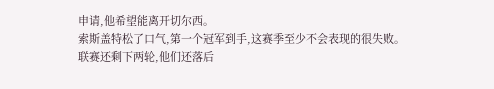申请,他希望能离开切尔西。
索斯盖特松了口气,第一个冠军到手,这赛季至少不会表现的很失败。
联赛还剩下两轮,他们还落后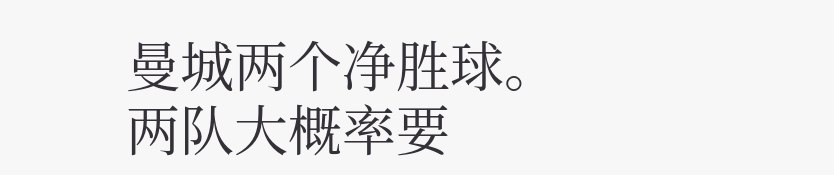曼城两个净胜球。两队大概率要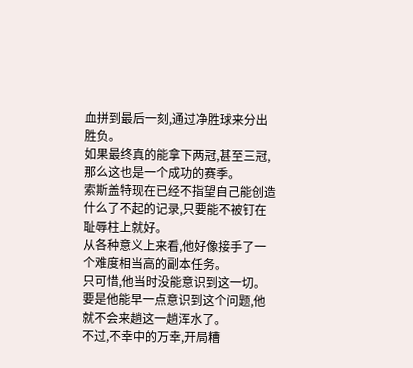血拼到最后一刻,通过净胜球来分出胜负。
如果最终真的能拿下两冠,甚至三冠,那么这也是一个成功的赛季。
索斯盖特现在已经不指望自己能创造什么了不起的记录,只要能不被钉在耻辱柱上就好。
从各种意义上来看,他好像接手了一个难度相当高的副本任务。
只可惜,他当时没能意识到这一切。
要是他能早一点意识到这个问题,他就不会来趟这一趟浑水了。
不过,不幸中的万幸,开局糟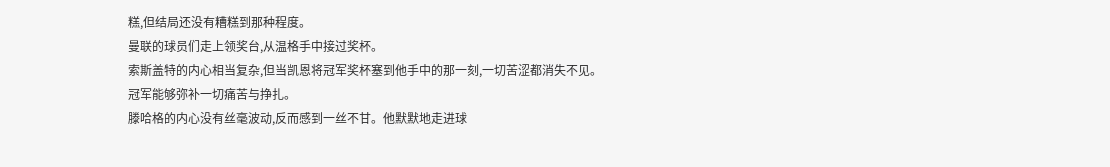糕,但结局还没有糟糕到那种程度。
曼联的球员们走上领奖台,从温格手中接过奖杯。
索斯盖特的内心相当复杂,但当凯恩将冠军奖杯塞到他手中的那一刻,一切苦涩都消失不见。
冠军能够弥补一切痛苦与挣扎。
滕哈格的内心没有丝毫波动,反而感到一丝不甘。他默默地走进球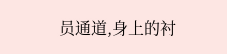员通道,身上的衬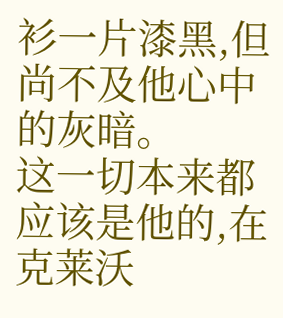衫一片漆黑,但尚不及他心中的灰暗。
这一切本来都应该是他的,在克莱沃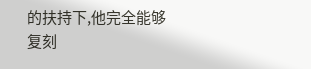的扶持下,他完全能够复刻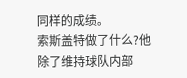同样的成绩。
索斯盖特做了什么?他除了维持球队内部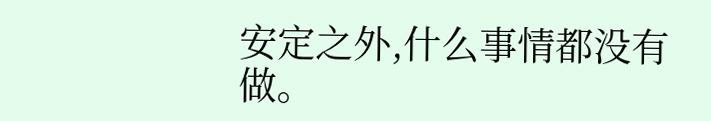安定之外,什么事情都没有做。